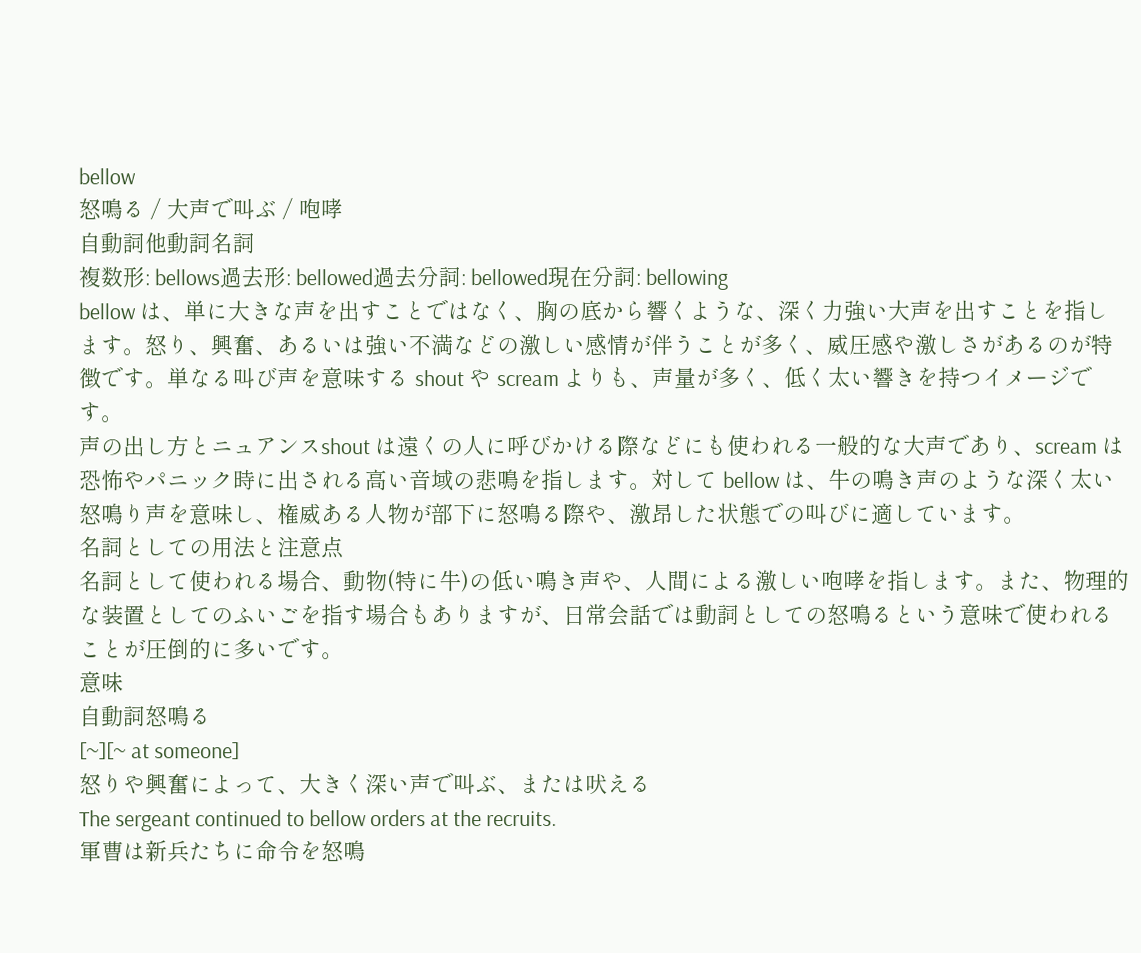bellow
怒鳴る / 大声で叫ぶ / 咆哮
自動詞他動詞名詞
複数形: bellows過去形: bellowed過去分詞: bellowed現在分詞: bellowing
bellow は、単に大きな声を出すことではなく、胸の底から響くような、深く力強い大声を出すことを指します。怒り、興奮、あるいは強い不満などの激しい感情が伴うことが多く、威圧感や激しさがあるのが特徴です。単なる叫び声を意味する shout や scream よりも、声量が多く、低く太い響きを持つイメージです。
声の出し方とニュアンスshout は遠くの人に呼びかける際などにも使われる一般的な大声であり、scream は恐怖やパニック時に出される高い音域の悲鳴を指します。対して bellow は、牛の鳴き声のような深く太い怒鳴り声を意味し、権威ある人物が部下に怒鳴る際や、激昂した状態での叫びに適しています。
名詞としての用法と注意点
名詞として使われる場合、動物(特に牛)の低い鳴き声や、人間による激しい咆哮を指します。また、物理的な装置としてのふいごを指す場合もありますが、日常会話では動詞としての怒鳴るという意味で使われることが圧倒的に多いです。
意味
自動詞怒鳴る
[~][~ at someone]
怒りや興奮によって、大きく深い声で叫ぶ、または吠える
The sergeant continued to bellow orders at the recruits.
軍曹は新兵たちに命令を怒鳴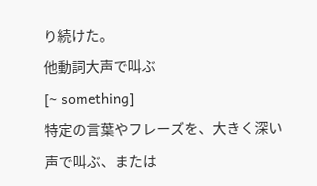り続けた。
他動詞大声で叫ぶ
[~ something]
特定の言葉やフレーズを、大きく深い声で叫ぶ、または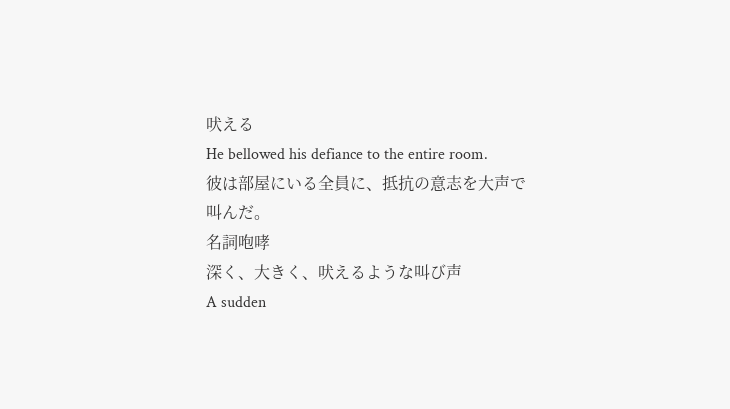吠える
He bellowed his defiance to the entire room.
彼は部屋にいる全員に、抵抗の意志を大声で叫んだ。
名詞咆哮
深く、大きく、吠えるような叫び声
A sudden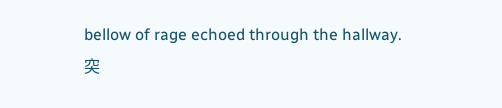bellow of rage echoed through the hallway.
突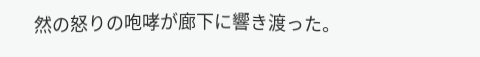然の怒りの咆哮が廊下に響き渡った。